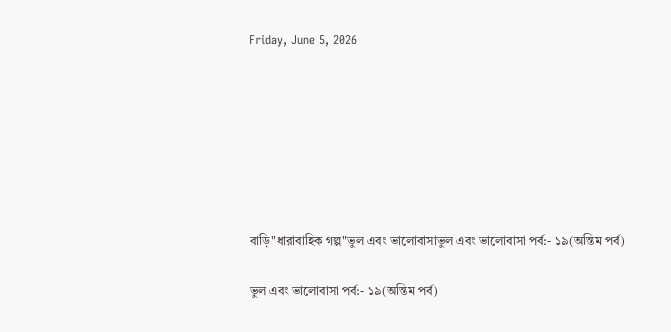Friday, June 5, 2026







বাড়ি"ধারাবাহিক গল্প"ভুল এবং ভালোবাসাভুল এবং ভালোবাসা পর্ব:- ১৯(অন্তিম পর্ব)

ভুল এবং ভালোবাসা পর্ব:- ১৯(অন্তিম পর্ব)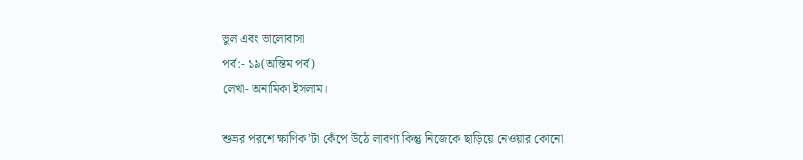ভুল এবং ভালোবাসা
পর্ব:- ১৯(অন্তিম পর্ব)
লেখা- অনামিকা ইসলাম।

শুভ্রর পরশে ক্ষাণিক’টা কেঁপে উঠে লাবণ্য কিন্তু নিজেকে ছাড়িয়ে নেওয়ার কোনো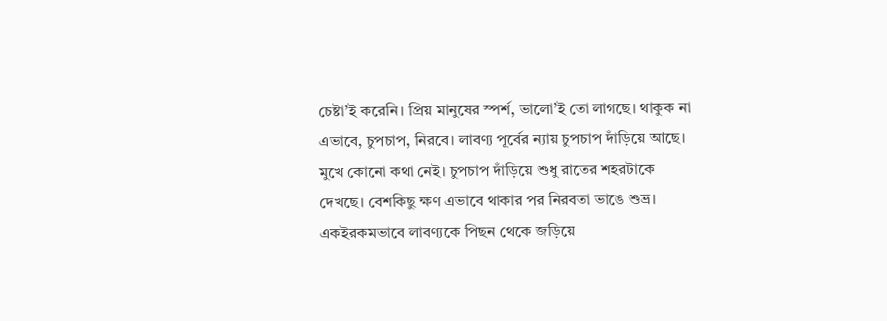চেষ্টা’ই করেনি। প্রিয় মানুষের স্পর্শ, ভালো’ই তো লাগছে। থাকুক না এভাবে, চুপচাপ, নিরবে। লাবণ্য পূর্বের ন্যায় চুপচাপ দাঁড়িয়ে আছে। মুখে কোনো কথা নেই। চুপচাপ দাঁড়িয়ে শুধু রাতের শহরটাকে দেখছে। বেশকিছু ক্ষণ এভাবে থাকার পর নিরবতা ভাঙে শুভ্র। একইরকমভাবে লাবণ্যকে পিছন থেকে জড়িয়ে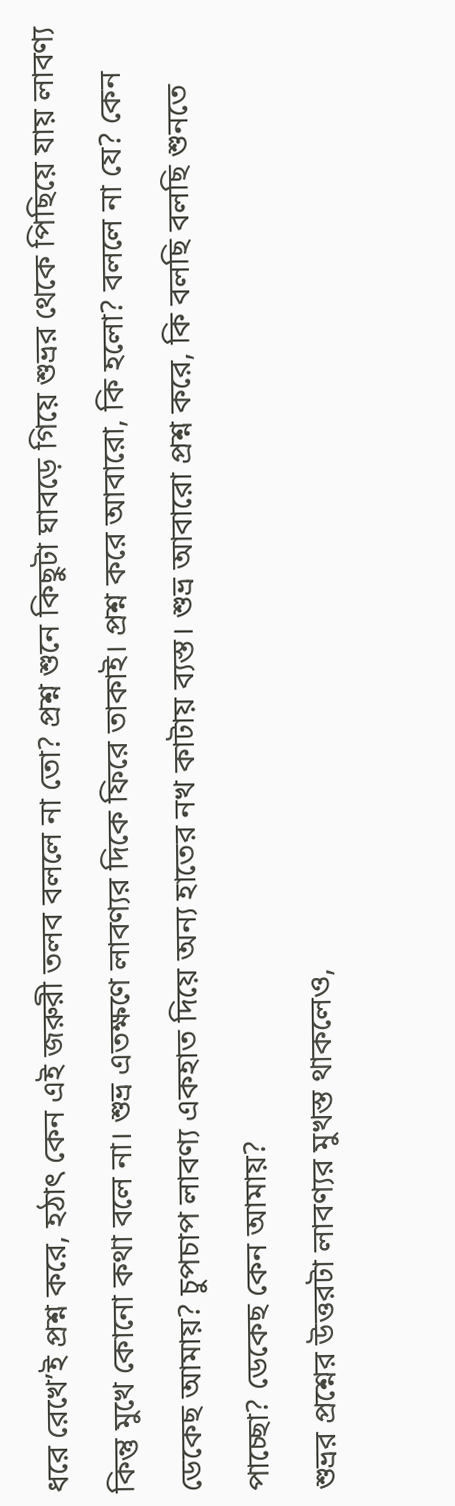ধরে রেখে’ই প্রশ্ন করে, হঠাৎ কেন এই জরুরী তলব বললে না তো? প্রশ্ন শুনে কিছুটা ঘাবড়ে গিয়ে শুভ্রর থেকে পিছিয়ে যায় লাবণ্য কিন্তু মুখে কোনো কথা বলে না। শুভ্র এতক্ষণে লাবণ্যর দিকে ফিরে তাকাই। প্রশ্ন করে আবারো, কি হলো? বললে না যে? কেন ডেকেছ আমায়? চুপচাপ লাবণ্য একহাত দিয়ে অন্য হাতের নখ কাটায় ব্যস্ত। শুভ্র আবারো প্রশ্ন করে, কি বলছি বলছি শুনতে পাচ্ছো? ডেকেছ কেন আমায়?
শুভ্রর প্রশ্নের উত্তরটা লাবণ্যর মুখস্ত থাকলেও,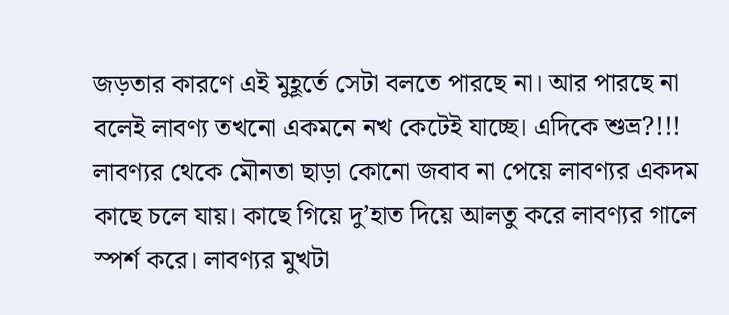জড়তার কারণে এই মুহূর্তে সেটা বলতে পারছে না। আর পারছে না বলেই লাবণ্য তখনো একমনে নখ কেটেই যাচ্ছে। এদিকে শুভ্র?!!! লাবণ্যর থেকে মৌনতা ছাড়া কোনো জবাব না পেয়ে লাবণ্যর একদম কাছে চলে যায়। কাছে গিয়ে দু’হাত দিয়ে আলতু করে লাবণ্যর গালে স্পর্শ করে। লাবণ্যর মুখটা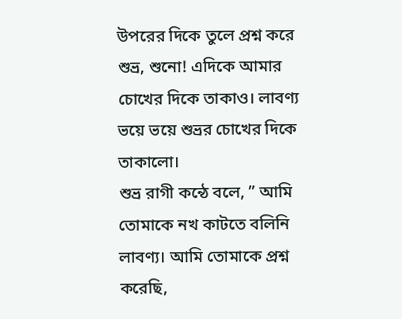উপরের দিকে তুলে প্রশ্ন করে শুভ্র, শুনো! এদিকে আমার চোখের দিকে তাকাও। লাবণ্য ভয়ে ভয়ে শুভ্রর চোখের দিকে তাকালো।
শুভ্র রাগী কন্ঠে বলে, ” আমি তোমাকে নখ কাটতে বলিনি লাবণ্য। আমি তোমাকে প্রশ্ন করেছি,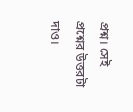প্রশ্ন। সেই প্রশ্নের উত্তরটা দাও।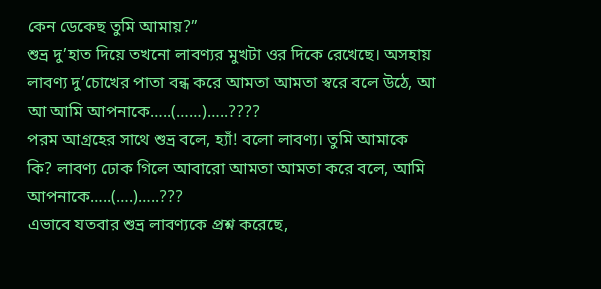কেন ডেকেছ তুমি আমায়?”
শুভ্র দু’হাত দিয়ে তখনো লাবণ্যর মুখটা ওর দিকে রেখেছে। অসহায় লাবণ্য দু’চোখের পাতা বন্ধ করে আমতা আমতা স্বরে বলে উঠে, আ আ আমি আপনাকে…..(……)…..????
পরম আগ্রহের সাথে শুভ্র বলে, হ্যাঁ! বলো লাবণ্য। তুমি আমাকে কি? লাবণ্য ঢোক গিলে আবারো আমতা আমতা করে বলে, আমি আপনাকে…..(….)…..???
এভাবে যতবার শুভ্র লাবণ্যকে প্রশ্ন করেছে,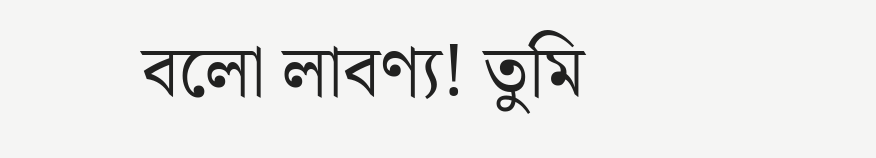বলো লাবণ্য! তুমি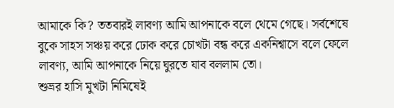আমাকে কি? ততবারই লাবণ্য আমি আপনাকে বলে থেমে গেছে। সর্বশেষে বুকে সাহস সঞ্চয় করে ঢোক করে চোখটা বন্ধ করে একনিশ্বাসে বলে ফেলে লাবণ্য, আমি আপনাকে নিয়ে ঘুরতে যাব বললাম তো।
শুভ্রর হাসি মুখটা নিমিষেই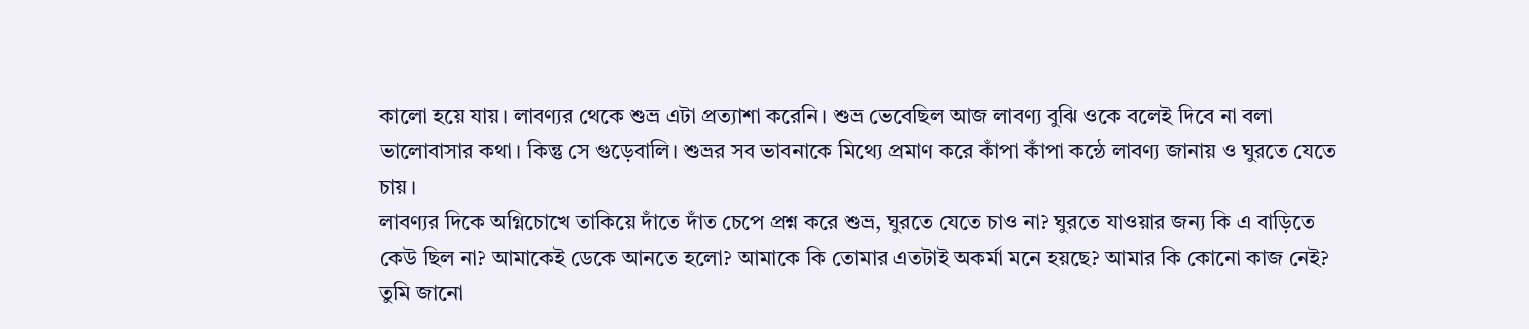কালো হয়ে যায়। লাবণ্যর থেকে শুভ্র এটা প্রত্যাশা করেনি। শুভ্র ভেবেছিল আজ লাবণ্য বুঝি ওকে বলেই দিবে না বলা ভালোবাসার কথা। কিন্তু সে গুড়েবালি। শুভ্রর সব ভাবনাকে মিথ্যে প্রমাণ করে কাঁপা কাঁপা কন্ঠে লাবণ্য জানায় ও ঘুরতে যেতে চায়।
লাবণ্যর দিকে অগ্নিচোখে তাকিয়ে দাঁতে দাঁত চেপে প্রশ্ন করে শুভ্র, ঘুরতে যেতে চাও না? ঘুরতে যাওয়ার জন্য কি এ বাড়িতে কেউ ছিল না? আমাকেই ডেকে আনতে হলো? আমাকে কি তোমার এতটাই অকর্মা মনে হয়ছে? আমার কি কোনো কাজ নেই? তুমি জানো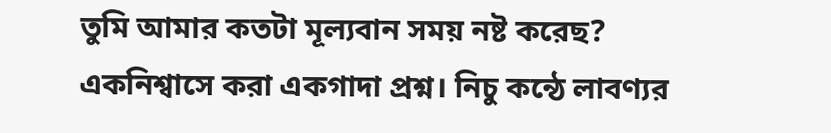তুমি আমার কতটা মূল্যবান সময় নষ্ট করেছ? একনিশ্বাসে করা একগাদা প্রশ্ন। নিচু কন্ঠে লাবণ্যর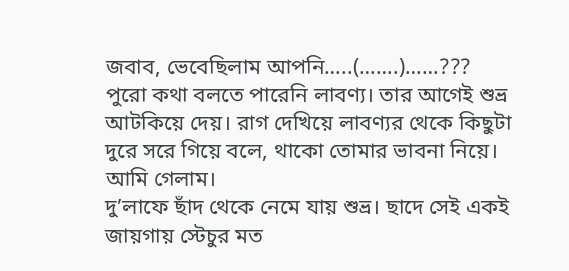জবাব, ভেবেছিলাম আপনি…..(…….)……???
পুরো কথা বলতে পারেনি লাবণ্য। তার আগেই শুভ্র আটকিয়ে দেয়। রাগ দেখিয়ে লাবণ্যর থেকে কিছুটা দুরে সরে গিয়ে বলে, থাকো তোমার ভাবনা নিয়ে। আমি গেলাম।
দু’লাফে ছাঁদ থেকে নেমে যায় শুভ্র। ছাদে সেই একই জায়গায় স্টেচুর মত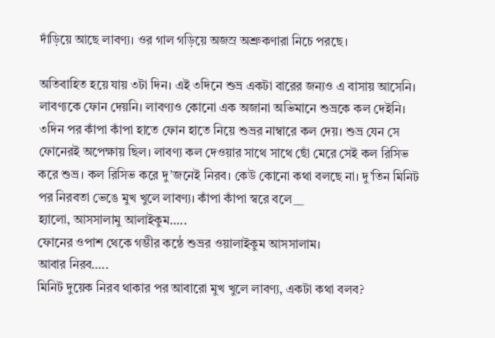দাঁড়িয়ে আছে লাবণ্য। ওর গাল গড়িয়ে অজস্র অশ্রুকণারা নিচে পরছে।

অতিবাহিত হয়ে যায় ৩টা দিন। এই ৩দিনে শুভ্র একটা বারের জন্যও এ বাসায় আসেনি। লাবণ্যকে ফোন দেয়নি। লাবণ্যও কোনো এক অজানা অভিমানে শুভ্রকে কল দেইনি। ৩দিন পর কাঁপা কাঁপা হাতে ফোন হাতে নিয়ে শুভ্রর নাম্বারে কল দেয়। শুভ্র যেন সে ফোনেরই অপেক্ষায় ছিল। লাবণ্য কল দেওয়ার সাথে সাথে ছোঁ মেরে সেই কল রিসিভ করে শুভ্র। কল রিসিভ করে দু’জনেই নিরব। কেউ কোনো কথা বলছে না। দু’তিন মিনিট পর নিরবতা ভেঙে মুখ খুলে লাবণ্য। কাঁপা কাঁপা স্বরে বলে__
হ্যালো, আসসালামু আলাইকুম…..
ফোনের ওপাশ থেকে গম্ভীর কন্ঠে শুভ্রর ওয়ালাইকুম আসসালাম।
আবার নিরব…..
মিনিট দুয়েক নিরব থাকার পর আবারো মুখ খুলে লাবণ্য, একটা কথা বলব?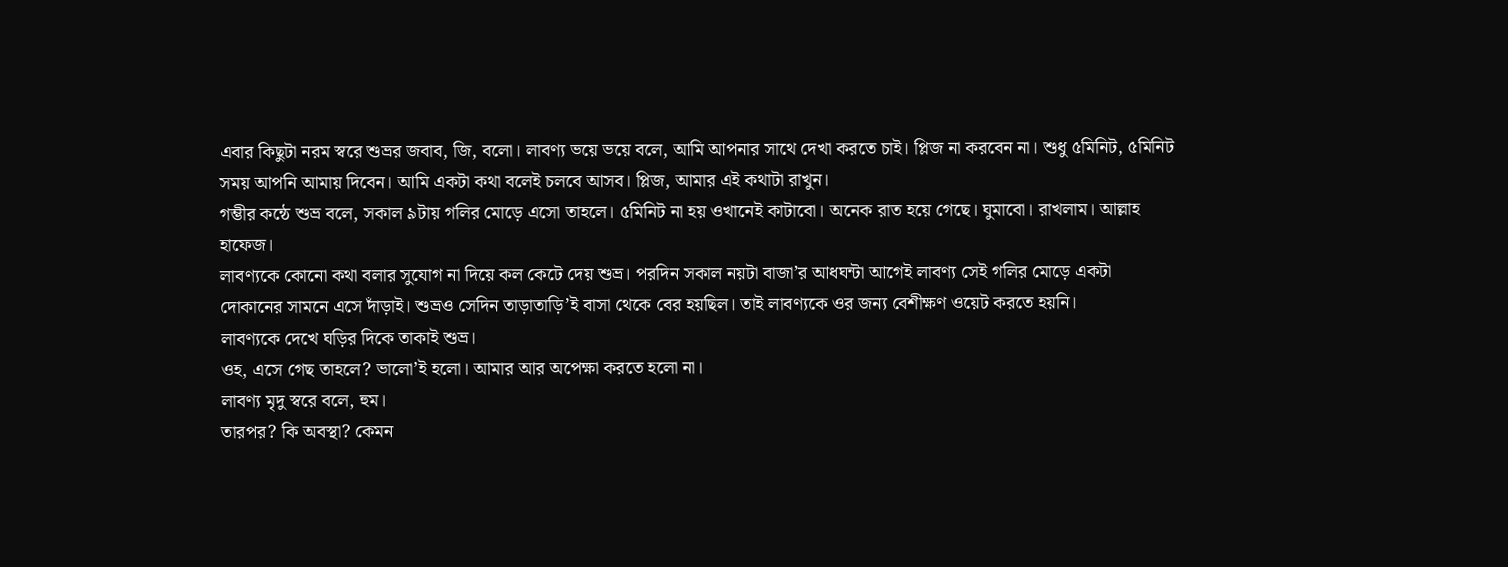এবার কিছুটা নরম স্বরে শুভ্রর জবাব, জি, বলো। লাবণ্য ভয়ে ভয়ে বলে, আমি আপনার সাথে দেখা করতে চাই। প্লিজ না করবেন না। শুধু ৫মিনিট, ৫মিনিট সময় আপনি আমায় দিবেন। আমি একটা কথা বলেই চলবে আসব। প্লিজ, আমার এই কথাটা রাখুন।
গম্ভীর কন্ঠে শুভ্র বলে, সকাল ৯টায় গলির মোড়ে এসো তাহলে। ৫মিনিট না হয় ওখানেই কাটাবো। অনেক রাত হয়ে গেছে। ঘুমাবো। রাখলাম। আল্লাহ হাফেজ।
লাবণ্যকে কোনো কথা বলার সুযোগ না দিয়ে কল কেটে দেয় শুভ্র। পরদিন সকাল নয়টা বাজা’র আধঘন্টা আগেই লাবণ্য সেই গলির মোড়ে একটা দোকানের সামনে এসে দাঁড়াই। শুভ্রও সেদিন তাড়াতাড়ি’ই বাসা থেকে বের হয়ছিল। তাই লাবণ্যকে ওর জন্য বেশীক্ষণ ওয়েট করতে হয়নি।
লাবণ্যকে দেখে ঘড়ির দিকে তাকাই শুভ্র।
ওহ, এসে গেছ তাহলে? ভালো’ই হলো। আমার আর অপেক্ষা করতে হলো না।
লাবণ্য মৃদু স্বরে বলে, হুম।
তারপর? কি অবস্থা? কেমন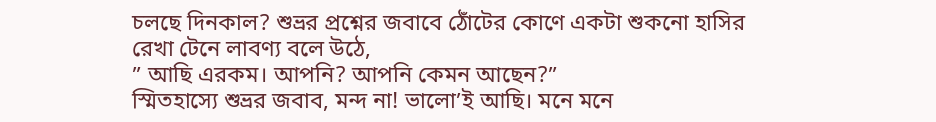চলছে দিনকাল? শুভ্রর প্রশ্নের জবাবে ঠোঁটের কোণে একটা শুকনো হাসির রেখা টেনে লাবণ্য বলে উঠে,
” আছি এরকম। আপনি? আপনি কেমন আছেন?”
স্মিতহাস্যে শুভ্রর জবাব, মন্দ না! ভালো’ই আছি। মনে মনে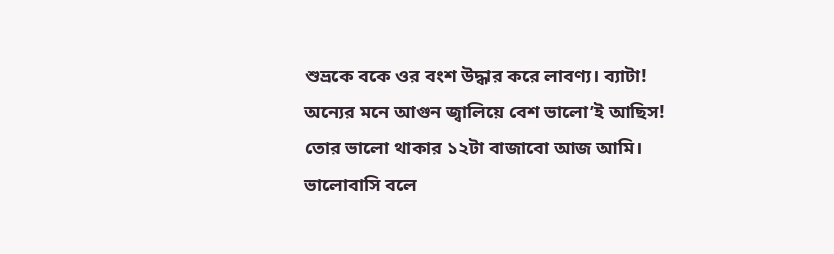শুভ্রকে বকে ওর বংশ উদ্ধার করে লাবণ্য। ব্যাটা! অন্যের মনে আগুন জ্বালিয়ে বেশ ভালো’ই আছিস! তোর ভালো থাকার ১২টা বাজাবো আজ আমি। ভালোবাসি বলে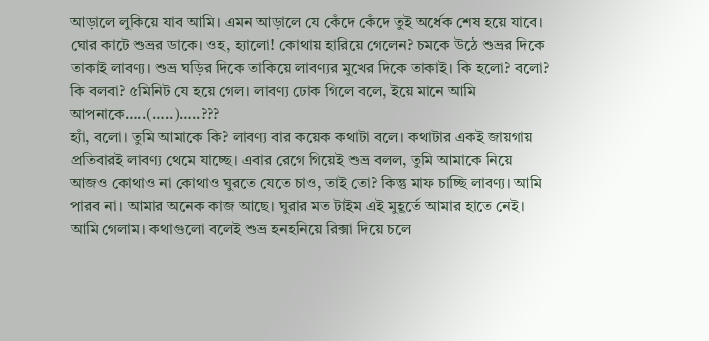আড়ালে লুকিয়ে যাব আমি। এমন আড়ালে যে কেঁদে কেঁদে তুই অর্ধেক শেষ হয়ে যাবে।
ঘোর কাটে শুভ্রর ডাকে। ওহ, হ্যালো! কোথায় হারিয়ে গেলেন? চমকে উঠে শুভ্রর দিকে তাকাই লাবণ্য। শুভ্র ঘড়ির দিকে তাকিয়ে লাবণ্যর মুখের দিকে তাকাই। কি হলো? বলো? কি বলবা? ৫মিনিট যে হয়ে গেল। লাবণ্য ঢোক গিলে বলে, ইয়ে মানে আমি আপনাকে…..(…..)…..???
হ্যাঁ, বলো। তুমি আমাকে কি? লাবণ্য বার কয়েক কথাটা বলে। কথাটার একই জায়গায় প্রতিবারই লাবণ্য থেমে যাচ্ছে। এবার রেগে গিয়েই শুভ্র বলল, তুমি আমাকে নিয়ে আজও কোথাও না কোথাও ঘুরতে যেতে চাও, তাই তো? কিন্তু মাফ চাচ্ছি লাবণ্য। আমি পারব না। আমার অনেক কাজ আছে। ঘুরার মত টাইম এই মুহূর্তে আমার হাতে নেই। আমি গেলাম। কথাগুলো বলেই শুভ্র হনহনিয়ে রিক্সা দিয়ে চলে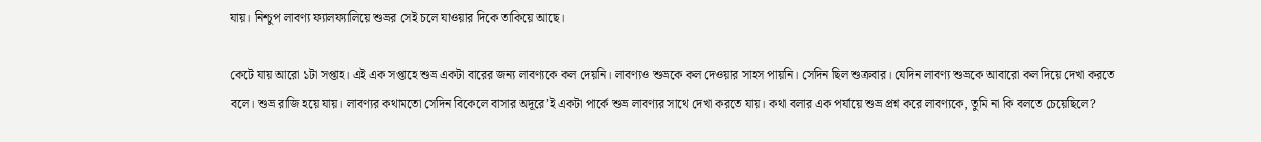যায়। নিশ্চুপ লাবণ্য ফ্যালফ্যালিয়ে শুভ্রর সেই চলে যাওয়ার দিকে তাকিয়ে আছে।

কেটে যায় আরো ১টা সপ্তাহ। এই এক সপ্তাহে শুভ্র একটা বারের জন্য লাবণ্যকে কল দেয়নি। লাবণ্যও শুভ্রকে কল দেওয়ার সাহস পায়নি। সেদিন ছিল শুক্রবার। যেদিন লাবণ্য শুভ্রকে আবারো কল দিয়ে দেখা করতে বলে। শুভ্র রাজি হয়ে যায়। লাবণ্যর কথামতো সেদিন বিকেলে বাসার অদূরে’ই একটা পার্কে শুভ্র লাবণ্যর সাথে দেখা করতে যায়। কথা বলার এক পর্যায়ে শুভ্র প্রশ্ন করে লাবণ্যকে, তুমি না কি বলতে চেয়েছিলে?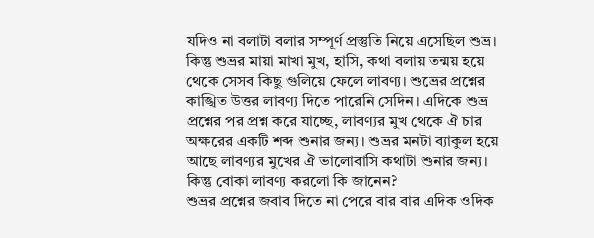যদিও না বলাটা বলার সম্পূর্ণ প্রস্তুতি নিয়ে এসেছিল শুভ্র। কিন্তু শুভ্রর মায়া মাখা মুখ, হাসি, কথা বলায় তন্ময় হয়ে থেকে সেসব কিছু গুলিয়ে ফেলে লাবণ্য। শুভ্রের প্রশ্নের কাঙ্খিত উত্তর লাবণ্য দিতে পারেনি সেদিন। এদিকে শুভ্র প্রশ্নের পর প্রশ্ন করে যাচ্ছে, লাবণ্যর মুখ থেকে ঐ চার অক্ষরের একটি শব্দ শুনার জন্য। শুভ্রর মনটা ব্যাকুল হয়ে আছে লাবণ্যর মুখের ঐ ভালোবাসি কথাটা শুনার জন্য। কিন্তু বোকা লাবণ্য করলো কি জানেন?
শুভ্রর প্রশ্নের জবাব দিতে না পেরে বার বার এদিক ওদিক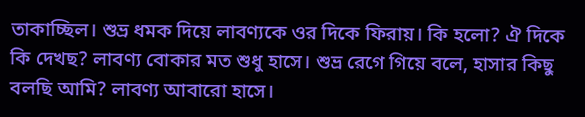তাকাচ্ছিল। শুভ্র ধমক দিয়ে লাবণ্যকে ওর দিকে ফিরায়। কি হলো? ঐ দিকে কি দেখছ? লাবণ্য বোকার মত শুধু হাসে। শুভ্র রেগে গিয়ে বলে, হাসার কিছু বলছি আমি? লাবণ্য আবারো হাসে।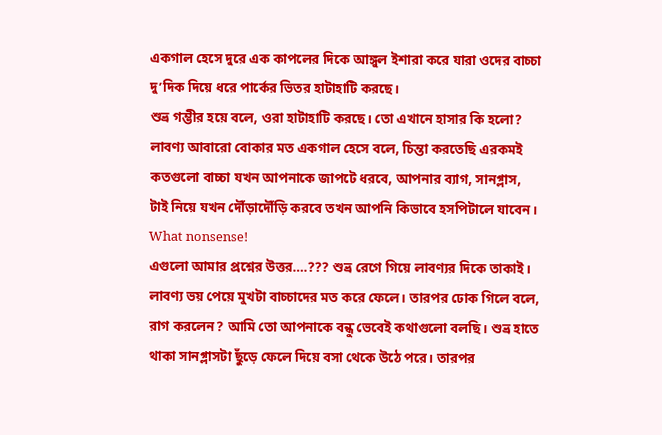একগাল হেসে দুরে এক কাপলের দিকে আঙ্গুল ইশারা করে যারা ওদের বাচ্চা দু’দিক দিয়ে ধরে পার্কের ভিতর হাটাহাটি করছে।
শুভ্র গম্ভীর হয়ে বলে, ওরা হাটাহাটি করছে। তো এখানে হাসার কি হলো? লাবণ্য আবারো বোকার মত একগাল হেসে বলে, চিন্তা করতেছি এরকমই কতগুলো বাচ্চা যখন আপনাকে জাপটে ধরবে, আপনার ব্যাগ, সানগ্লাস, টাই নিয়ে যখন দৌঁড়াদৌঁড়ি করবে তখন আপনি কিভাবে হসপিটালে যাবেন। What nonsense!
এগুলো আমার প্রশ্নের উত্তর….??? শুভ্র রেগে গিয়ে লাবণ্যর দিকে তাকাই। লাবণ্য ভয় পেয়ে মুখটা বাচ্চাদের মত করে ফেলে। তারপর ঢোক গিলে বলে, রাগ করলেন? আমি তো আপনাকে বন্ধু ভেবেই কথাগুলো বলছি। শুভ্র হাতে থাকা সানগ্লাসটা ছুঁড়ে ফেলে দিয়ে বসা থেকে উঠে পরে। তারপর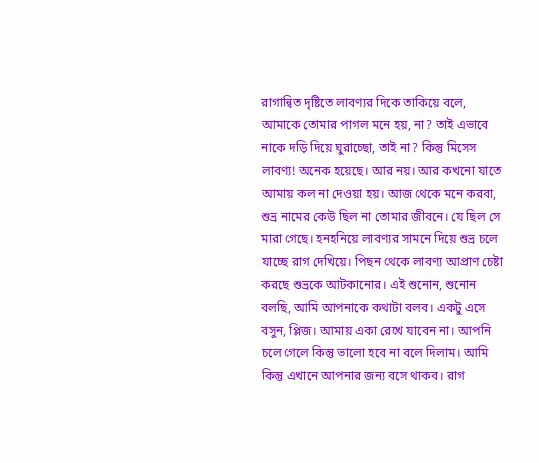রাগান্বিত দৃষ্টিতে লাবণ্যর দিকে তাকিয়ে বলে, আমাকে তোমার পাগল মনে হয়, না? তাই এভাবে নাকে দড়ি দিয়ে ঘুরাচ্ছো, তাই না? কিন্তু মিসেস লাবণ্য! অনেক হয়েছে। আর নয়। আর কখনো যাতে আমায় কল না দেওয়া হয়। আজ থেকে মনে করবা, শুভ্র নামের কেউ ছিল না তোমার জীবনে। যে ছিল সে মারা গেছে। হনহনিয়ে লাবণ্যর সামনে দিয়ে শুভ্র চলে যাচ্ছে রাগ দেখিয়ে। পিছন থেকে লাবণ্য আপ্রাণ চেষ্টা করছে শুভ্রকে আটকানোর। এই শুনোন, শুনোন বলছি, আমি আপনাকে কথাটা বলব। একটু এসে বসুন, প্লিজ। আমায় একা রেখে যাবেন না। আপনি চলে গেলে কিন্তু ভালো হবে না বলে দিলাম। আমি কিন্তু এখানে আপনার জন্য বসে থাকব। রাগ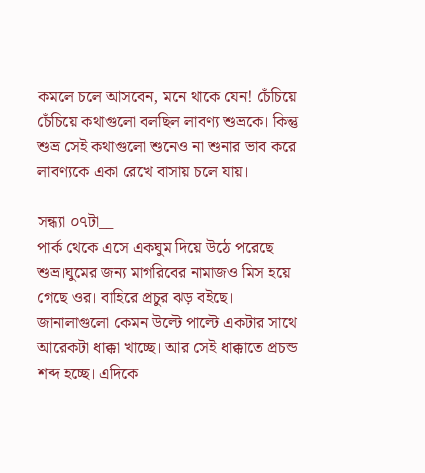কমলে চলে আসবেন, মনে থাকে যেন! চেঁচিয়ে চেঁচিয়ে কথাগুলো বলছিল লাবণ্য শুভ্রকে। কিন্তু শুভ্র সেই কথাগুলো শুনেও না শুনার ভাব করে লাবণ্যকে একা রেখে বাসায় চলে যায়।

সন্ধ্যা ০৭টা__
পার্ক থেকে এসে একঘুম দিয়ে উঠে পরেছে শুভ্র।ঘুমের জন্য মাগরিবের নামাজও মিস হয়ে গেছে ওর। বাহিরে প্রচুর ঝড় বইছে। জানালাগুলো কেমন উল্টে পাল্টে একটার সাথে আরেকটা ধাক্কা খাচ্ছে। আর সেই ধাক্কাতে প্রচন্ড শব্দ হচ্ছে। এদিকে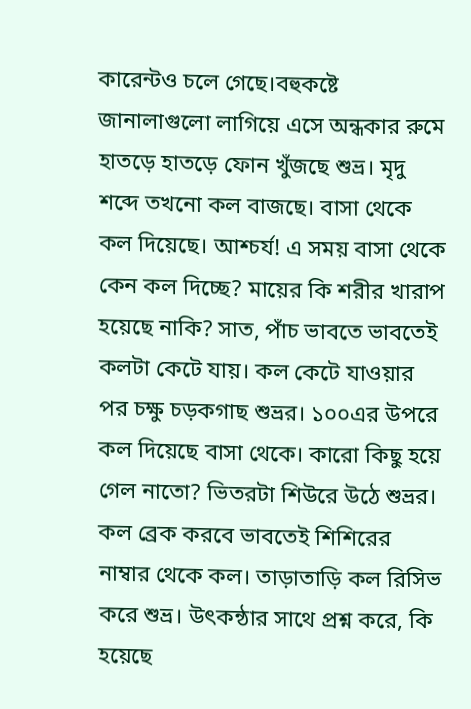কারেন্টও চলে গেছে।বহুকষ্টে জানালাগুলো লাগিয়ে এসে অন্ধকার রুমে হাতড়ে হাতড়ে ফোন খুঁজছে শুভ্র। মৃদু শব্দে তখনো কল বাজছে। বাসা থেকে কল দিয়েছে। আশ্চর্য! এ সময় বাসা থেকে কেন কল দিচ্ছে? মায়ের কি শরীর খারাপ হয়েছে নাকি? সাত, পাঁচ ভাবতে ভাবতেই কলটা কেটে যায়। কল কেটে যাওয়ার পর চক্ষু চড়কগাছ শুভ্রর। ১০০এর উপরে কল দিয়েছে বাসা থেকে। কারো কিছু হয়ে গেল নাতো? ভিতরটা শিউরে উঠে শুভ্রর। কল ব্রেক করবে ভাবতেই শিশিরের নাম্বার থেকে কল। তাড়াতাড়ি কল রিসিভ করে শুভ্র। উৎকন্ঠার সাথে প্রশ্ন করে, কি হয়েছে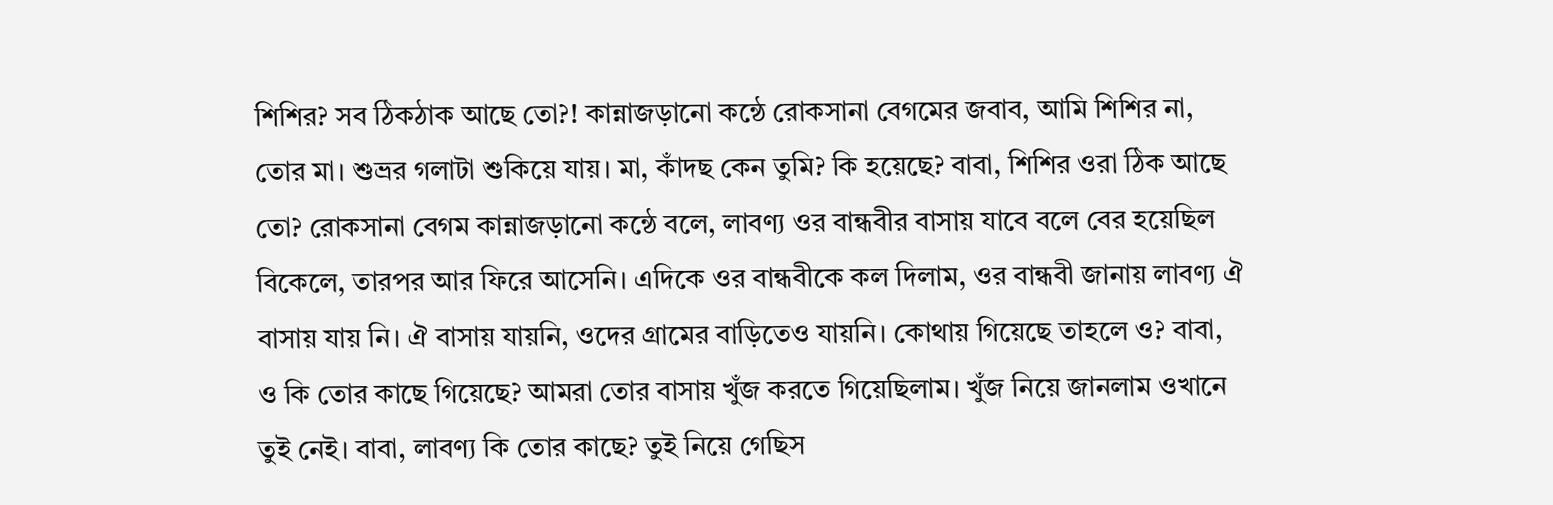শিশির? সব ঠিকঠাক আছে তো?! কান্নাজড়ানো কন্ঠে রোকসানা বেগমের জবাব, আমি শিশির না, তোর মা। শুভ্রর গলাটা শুকিয়ে যায়। মা, কাঁদছ কেন তুমি? কি হয়েছে? বাবা, শিশির ওরা ঠিক আছে তো? রোকসানা বেগম কান্নাজড়ানো কন্ঠে বলে, লাবণ্য ওর বান্ধবীর বাসায় যাবে বলে বের হয়েছিল বিকেলে, তারপর আর ফিরে আসেনি। এদিকে ওর বান্ধবীকে কল দিলাম, ওর বান্ধবী জানায় লাবণ্য ঐ বাসায় যায় নি। ঐ বাসায় যায়নি, ওদের গ্রামের বাড়িতেও যায়নি। কোথায় গিয়েছে তাহলে ও? বাবা, ও কি তোর কাছে গিয়েছে? আমরা তোর বাসায় খুঁজ করতে গিয়েছিলাম। খুঁজ নিয়ে জানলাম ওখানে তুই নেই। বাবা, লাবণ্য কি তোর কাছে? তুই নিয়ে গেছিস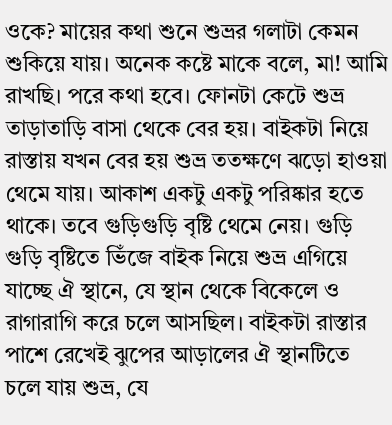ওকে? মায়ের কথা শুনে শুভ্রর গলাটা কেমন শুকিয়ে যায়। অনেক কষ্টে মাকে বলে, মা! আমি রাখছি। পরে কথা হবে। ফোনটা কেটে শুভ্র তাড়াতাড়ি বাসা থেকে বের হয়। বাইকটা নিয়ে রাস্তায় যখন বের হয় শুভ্র ততক্ষণে ঝড়ো হাওয়া থেমে যায়। আকাশ একটু একটু পরিষ্কার হতে থাকে। তবে গুড়িগুড়ি বৃষ্টি থেমে নেয়। গুড়ি গুড়ি বৃষ্টিতে ভিঁজে বাইক নিয়ে শুভ্র এগিয়ে যাচ্ছে ঐ স্থানে, যে স্থান থেকে বিকেলে ও রাগারাগি করে চলে আসছিল। বাইকটা রাস্তার পাশে রেখেই ঝুপের আড়ালের ঐ স্থানটিতে চলে যায় শুভ্র, যে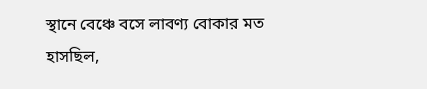স্থানে বেঞ্চে বসে লাবণ্য বোকার মত হাসছিল,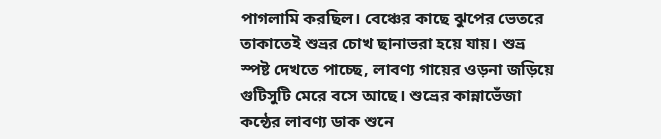পাগলামি করছিল। বেঞ্চের কাছে ঝুপের ভেতরে তাকাতেই শুভ্রর চোখ ছানাভরা হয়ে যায়। শুভ্র স্পষ্ট দেখতে পাচ্ছে, লাবণ্য গায়ের ওড়না জড়িয়ে গুটিসুটি মেরে বসে আছে। শুভ্রের কান্নাভেঁজা কন্ঠের লাবণ্য ডাক শুনে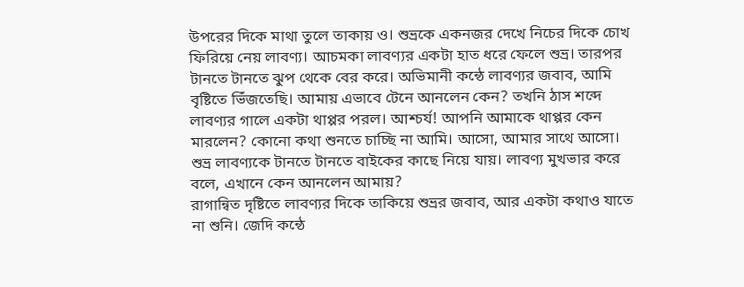উপরের দিকে মাথা তুলে তাকায় ও। শুভ্রকে একনজর দেখে নিচের দিকে চোখ ফিরিয়ে নেয় লাবণ্য। আচমকা লাবণ্যর একটা হাত ধরে ফেলে শুভ্র। তারপর টানতে টানতে ঝুপ থেকে বের করে। অভিমানী কন্ঠে লাবণ্যর জবাব, আমি বৃষ্টিতে ভিঁজতেছি। আমায় এভাবে টেনে আনলেন কেন? তখনি ঠাস শব্দে লাবণ্যর গালে একটা থাপ্পর পরল। আশ্চর্য! আপনি আমাকে থাপ্পর কেন মারলেন? কোনো কথা শুনতে চাচ্ছি না আমি। আসো, আমার সাথে আসো। শুভ্র লাবণ্যকে টানতে টানতে বাইকের কাছে নিয়ে যায়। লাবণ্য মুখভার করে বলে, এখানে কেন আনলেন আমায়?
রাগান্বিত দৃষ্টিতে লাবণ্যর দিকে তাকিয়ে শুভ্রর জবাব, আর একটা কথাও যাতে না শুনি। জেদি কন্ঠে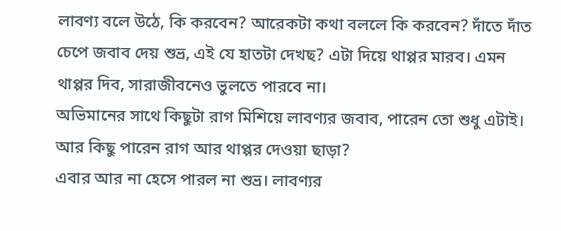লাবণ্য বলে উঠে, কি করবেন? আরেকটা কথা বললে কি করবেন? দাঁতে দাঁত চেপে জবাব দেয় শুভ্র, এই যে হাতটা দেখছ? এটা দিয়ে থাপ্পর মারব। এমন থাপ্পর দিব, সারাজীবনেও ভুলতে পারবে না।
অভিমানের সাথে কিছুটা রাগ মিশিয়ে লাবণ্যর জবাব, পারেন তো শুধু এটাই। আর কিছু পারেন রাগ আর থাপ্পর দেওয়া ছাড়া?
এবার আর না হেসে পারল না শুভ্র। লাবণ্যর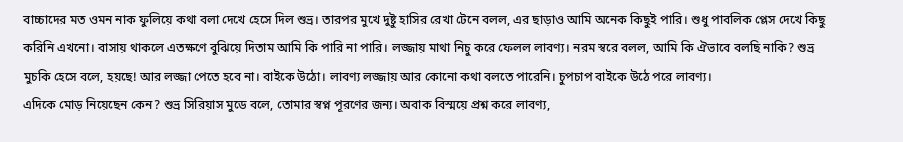বাচ্চাদের মত ওমন নাক ফুলিয়ে কথা বলা দেখে হেসে দিল শুভ্র। তারপর মুখে দুষ্টু হাসির রেখা টেনে বলল, এর ছাড়াও আমি অনেক কিছুই পারি। শুধু পাবলিক প্লেস দেখে কিছু করিনি এখনো। বাসায় থাকলে এতক্ষণে বুঝিয়ে দিতাম আমি কি পারি না পারি। লজ্জায় মাথা নিচু করে ফেলল লাবণ্য। নরম স্বরে বলল, আমি কি ঐভাবে বলছি নাকি? শুভ্র মুচকি হেসে বলে, হয়ছে! আর লজ্জা পেতে হবে না। বাইকে উঠো। লাবণ্য লজ্জায় আর কোনো কথা বলতে পারেনি। চুপচাপ বাইকে উঠে পরে লাবণ্য।
এদিকে মোড় নিয়েছেন কেন? শুভ্র সিরিয়াস মুডে বলে, তোমার স্বপ্ন পূরণের জন্য। অবাক বিস্ময়ে প্রশ্ন করে লাবণ্য,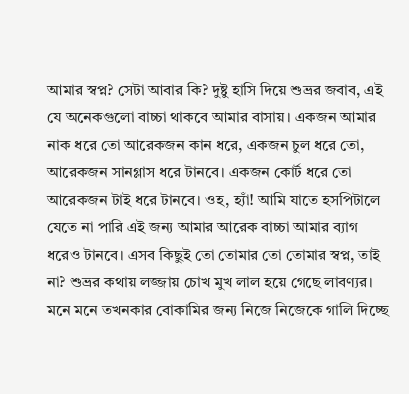আমার স্বপ্ন? সেটা আবার কি? দুষ্টু হাসি দিয়ে শুভ্রর জবাব, এই যে অনেকগুলো বাচ্চা থাকবে আমার বাসায়। একজন আমার নাক ধরে তো আরেকজন কান ধরে, একজন চুল ধরে তো, আরেকজন সানগ্লাস ধরে টানবে। একজন কোর্ট ধরে তো আরেকজন টাই ধরে টানবে। ওহ, হ্যাঁ! আমি যাতে হসপিটালে যেতে না পারি এই জন্য আমার আরেক বাচ্চা আমার ব্যাগ ধরেও টানবে। এসব কিছুই তো তোমার তো তোমার স্বপ্ন, তাই না? শুভ্রর কথায় লজ্জায় চোখ মুখ লাল হয়ে গেছে লাবণ্যর। মনে মনে তখনকার বোকামির জন্য নিজে নিজেকে গালি দিচ্ছে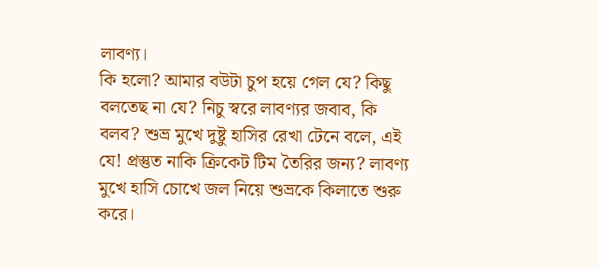লাবণ্য।
কি হলো? আমার বউটা চুপ হয়ে গেল যে? কিছু বলতেছ না যে? নিচু স্বরে লাবণ্যর জবাব, কি বলব? শুভ্র মুখে দুষ্টু হাসির রেখা টেনে বলে, এই যে! প্রস্তুত নাকি ক্রিকেট টিম তৈরির জন্য? লাবণ্য মুখে হাসি চোখে জল নিয়ে শুভ্রকে কিলাতে শুরু করে।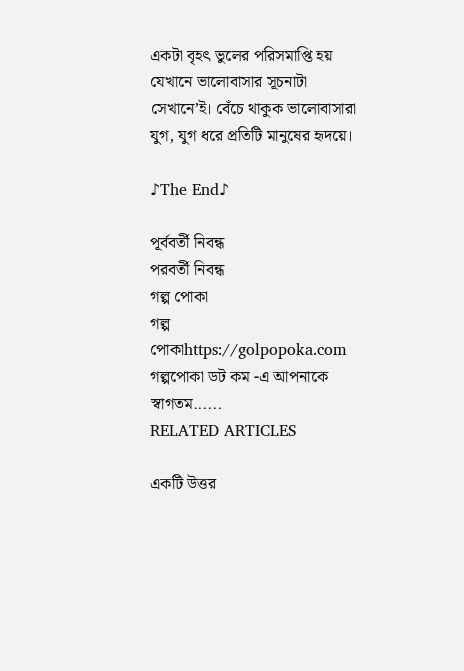একটা বৃহৎ ভুলের পরিসমাপ্তি হয় যেখানে ভালোবাসার সূচনাটা সেখানে’ই। বেঁচে থাকুক ভালোবাসারা যুগ, যুগ ধরে প্রতিটি মানুষের হৃদয়ে।

♪The End♪

পূর্ববর্তী নিবন্ধ
পরবর্তী নিবন্ধ
গল্প পোকা
গল্প পোকাhttps://golpopoka.com
গল্পপোকা ডট কম -এ আপনাকে স্বাগতম......
RELATED ARTICLES

একটি উত্তর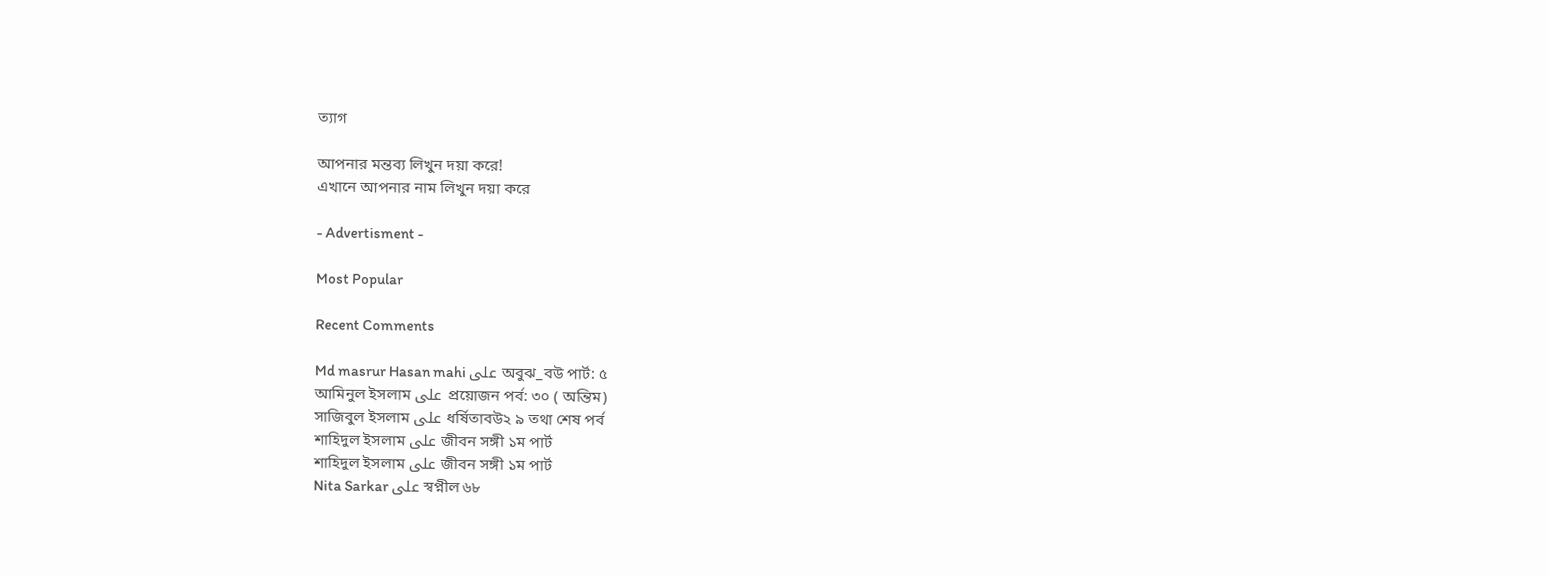ত্যাগ

আপনার মন্তব্য লিখুন দয়া করে!
এখানে আপনার নাম লিখুন দয়া করে

- Advertisment -

Most Popular

Recent Comments

Md masrur Hasan mahi على অবুঝ_বউ পার্ট: ৫
আমিনুল ইসলাম على প্রয়োজন পর্ব: ৩০ ( অন্তিম)
সাজিবুল ইসলাম على ধর্ষিতাবউ২ ৯ তথা শেষ পর্ব
শাহিদুল ইসলাম على জীবন সঙ্গী ১ম পার্ট
শাহিদুল ইসলাম على জীবন সঙ্গী ১ম পার্ট
Nita Sarkar على স্বপ্নীল ৬৮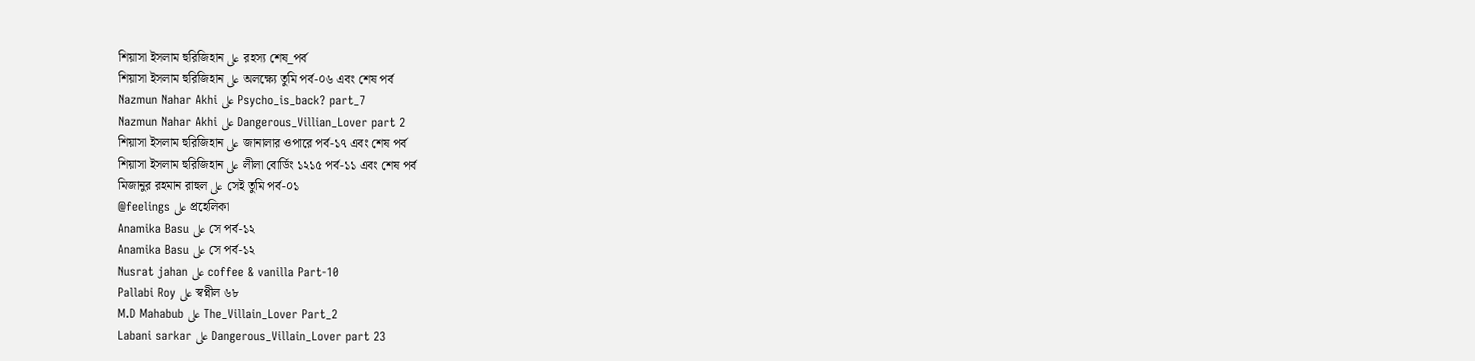শিয়াসা ইসলাম হুরিজিহান على রহস্য শেষ_পর্ব
শিয়াসা ইসলাম হুরিজিহান على অলক্ষ্যে তুমি পর্ব-০৬ এবং শেষ পর্ব
Nazmun Nahar Akhi على Psycho_is_back? part_7
Nazmun Nahar Akhi على Dangerous_Villian_Lover part 2
শিয়াসা ইসলাম হুরিজিহান على জানালার ওপারে পর্ব-১৭ এবং শেষ পর্ব
শিয়াসা ইসলাম হুরিজিহান على লীলা বোর্ডিং ১২১৫ পর্ব-১১ এবং শেষ পর্ব
মিজানুর রহমান রাহুল على সেই তুমি পর্ব-০১
@feelings على প্রহেলিকা
Anamika Basu على সে পর্ব-১২
Anamika Basu على সে পর্ব-১২
Nusrat jahan على coffee & vanilla Part-10
Pallabi Roy على স্বপ্নীল ৬৮
M.D Mahabub على The_Villain_Lover Part_2
Labani sarkar على Dangerous_Villain_Lover part 23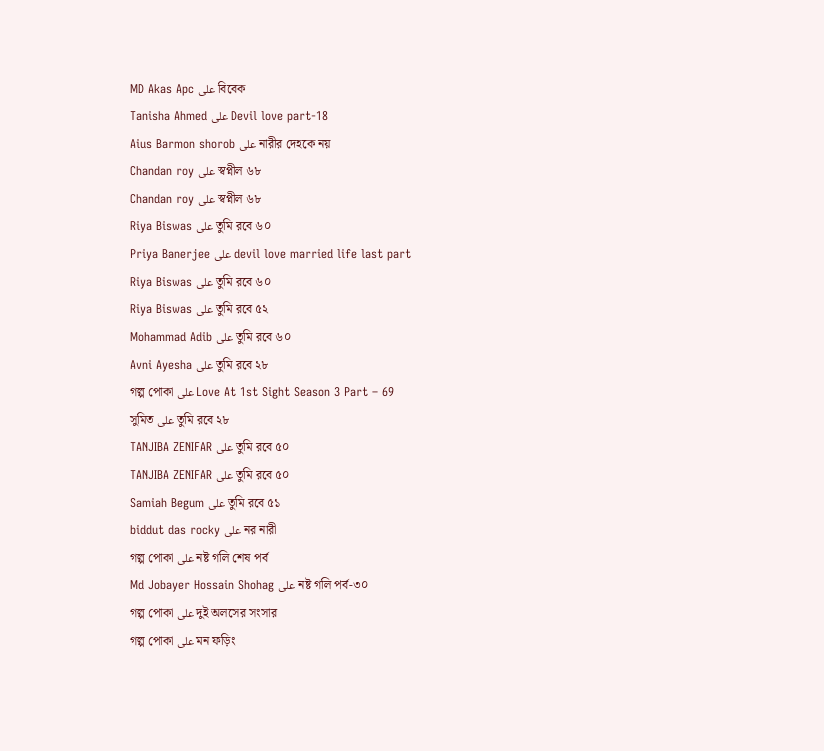MD Akas Apc على বিবেক
Tanisha Ahmed على Devil love part-18
Aius Barmon shorob على নারীর দেহকে নয়
Chandan roy على স্বপ্নীল ৬৮
Chandan roy على স্বপ্নীল ৬৮
Riya Biswas على তুমি রবে ৬০
Priya Banerjee على devil love married life last part
Riya Biswas على তুমি রবে ৬০
Riya Biswas على তুমি রবে ৫২
Mohammad Adib على তুমি রবে ৬০
Avni Ayesha على তুমি রবে ২৮
গল্প পোকা على Love At 1st Sight Season 3 Part – 69
সুমিত على তুমি রবে ২৮
TANJIBA ZENIFAR على তুমি রবে ৫০
TANJIBA ZENIFAR على তুমি রবে ৫০
Samiah Begum على তুমি রবে ৫১
biddut das rocky على নর নারী
গল্প পোকা على নষ্ট গলি শেষ পর্ব
Md Jobayer Hossain Shohag على নষ্ট গলি পর্ব-৩০
গল্প পোকা على দুই অলসের সংসার
গল্প পোকা على মন ফড়িং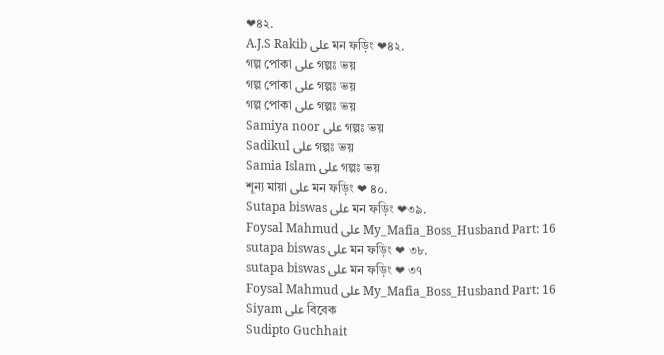❤৪২.
A.J.S Rakib على মন ফড়িং ❤৪২.
গল্প পোকা على গল্পঃ ভয়
গল্প পোকা على গল্পঃ ভয়
গল্প পোকা على গল্পঃ ভয়
Samiya noor على গল্পঃ ভয়
Sadikul على গল্পঃ ভয়
Samia Islam على গল্পঃ ভয়
শূন্য মায়া على মন ফড়িং ❤ ৪০.
Sutapa biswas على মন ফড়িং ❤৩৯.
Foysal Mahmud على My_Mafia_Boss_Husband Part: 16
sutapa biswas على মন ফড়িং ❤ ৩৮.
sutapa biswas على মন ফড়িং ❤ ৩৭
Foysal Mahmud على My_Mafia_Boss_Husband Part: 16
Siyam على বিবেক
Sudipto Guchhait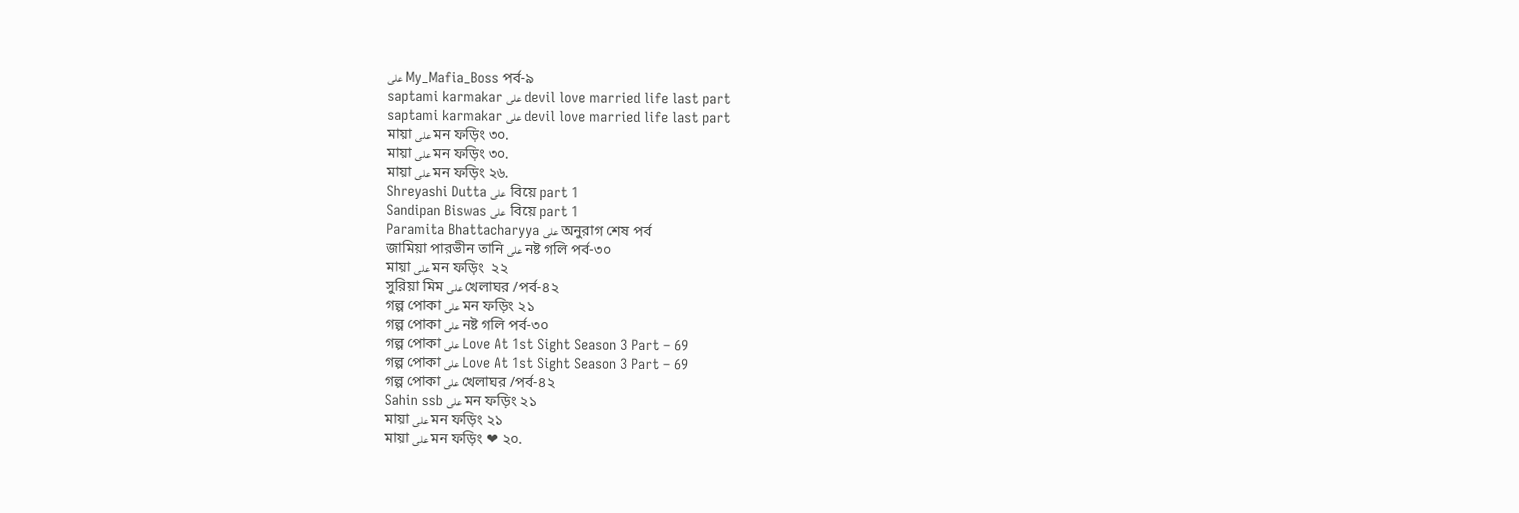على My_Mafia_Boss পর্ব-৯
saptami karmakar على devil love married life last part
saptami karmakar على devil love married life last part
মায়া على মন ফড়িং ৩০.
মায়া على মন ফড়িং ৩০.
মায়া على মন ফড়িং ২৬.
Shreyashi Dutta على  বিয়ে part 1
Sandipan Biswas على  বিয়ে part 1
Paramita Bhattacharyya على অনুরাগ শেষ পর্ব
জামিয়া পারভীন তানি على নষ্ট গলি পর্ব-৩০
মায়া على মন ফড়িং  ২২
সুরিয়া মিম على খেলাঘর /পর্ব-৪২
গল্প পোকা على মন ফড়িং ২১
গল্প পোকা على নষ্ট গলি পর্ব-৩০
গল্প পোকা على Love At 1st Sight Season 3 Part – 69
গল্প পোকা على Love At 1st Sight Season 3 Part – 69
গল্প পোকা على খেলাঘর /পর্ব-৪২
Sahin ssb على মন ফড়িং ২১
মায়া على মন ফড়িং ২১
মায়া على মন ফড়িং ❤ ২০.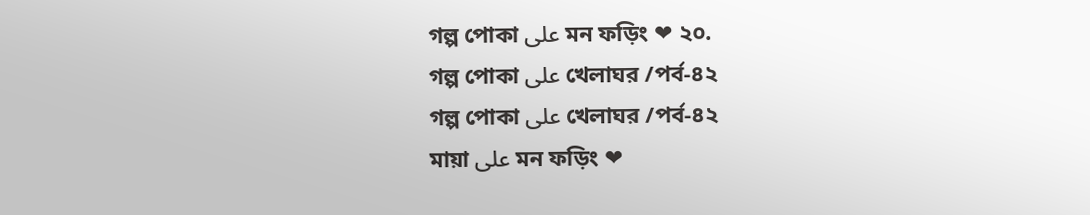গল্প পোকা على মন ফড়িং ❤ ২০.
গল্প পোকা على খেলাঘর /পর্ব-৪২
গল্প পোকা على খেলাঘর /পর্ব-৪২
মায়া على মন ফড়িং ❤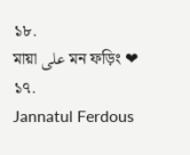১৮.
মায়া على মন ফড়িং ❤ ১৭.
Jannatul Ferdous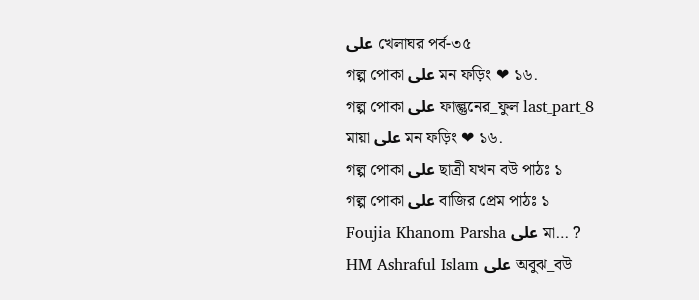على খেলাঘর পর্ব-৩৫
গল্প পোকা على মন ফড়িং ❤ ১৬.
গল্প পোকা على ফাল্গুনের_ফুল last_part_8
মায়া على মন ফড়িং ❤ ১৬.
গল্প পোকা على ছাত্রী যখন বউ পাঠঃ ১
গল্প পোকা على বাজির প্রেম পাঠঃ ১
Foujia Khanom Parsha على মা… ?
HM Ashraful Islam على অবুঝ_বউ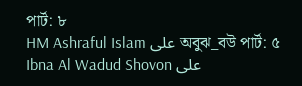পার্ট: ৮
HM Ashraful Islam على অবুঝ_বউ পার্ট: ৫
Ibna Al Wadud Shovon على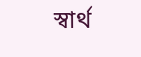স্বার্থ